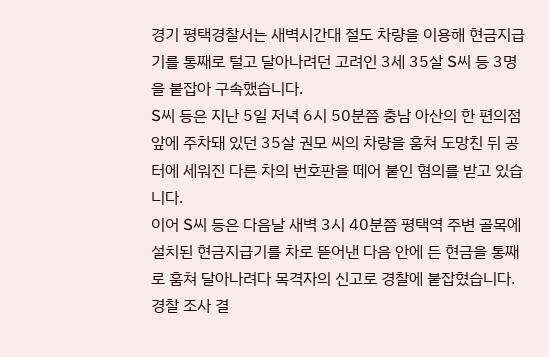경기 평택경찰서는 새벽시간대 절도 차량을 이용해 현금지급기를 통째로 털고 달아나려던 고려인 3세 35살 S씨 등 3명을 붙잡아 구속했습니다.
S씨 등은 지난 5일 저녁 6시 50분쯤 충남 아산의 한 편의점 앞에 주차돼 있던 35살 권모 씨의 차량을 훔쳐 도망친 뒤 공터에 세워진 다른 차의 번호판을 떼어 붙인 혐의를 받고 있습니다.
이어 S씨 등은 다음날 새벽 3시 40분쯤 평택역 주변 골목에 설치된 현금지급기를 차로 뜯어낸 다음 안에 든 현금을 통째로 훔쳐 달아나려다 목격자의 신고로 경찰에 붙잡혔습니다.
경찰 조사 결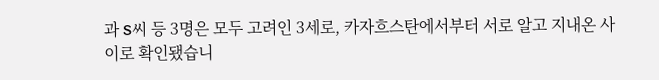과 S씨 등 3명은 모두 고려인 3세로, 카자흐스탄에서부터 서로 알고 지내온 사이로 확인됐습니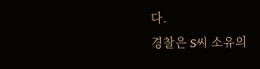다.
경찰은 S씨 소유의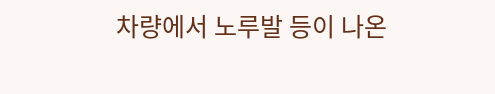차량에서 노루발 등이 나온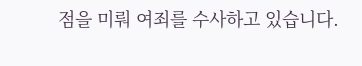점을 미뤄 여죄를 수사하고 있습니다.